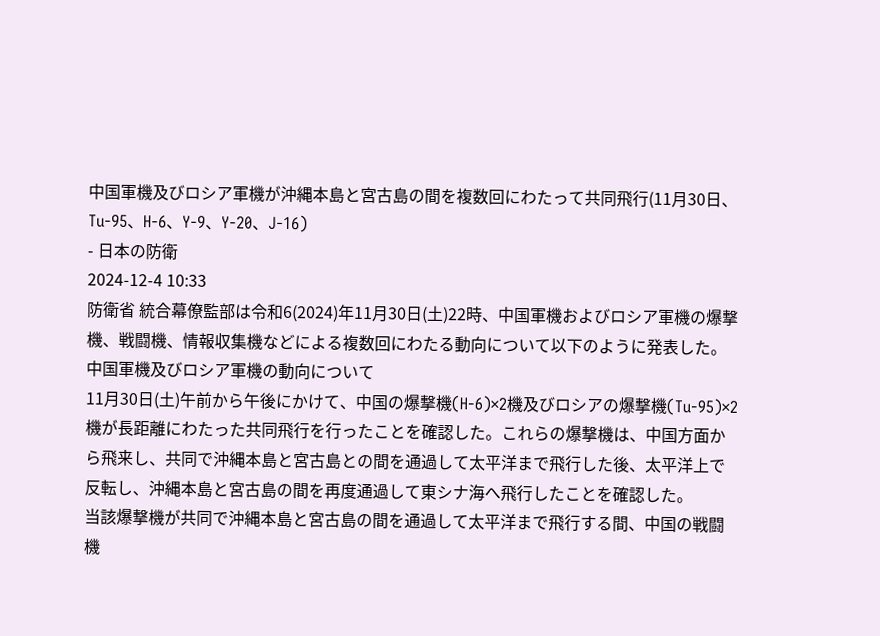中国軍機及びロシア軍機が沖縄本島と宮古島の間を複数回にわたって共同飛行(11月30日、Tu-95、H-6、Y-9、Y-20、J-16)
- 日本の防衛
2024-12-4 10:33
防衛省 統合幕僚監部は令和6(2024)年11月30日(土)22時、中国軍機およびロシア軍機の爆撃機、戦闘機、情報収集機などによる複数回にわたる動向について以下のように発表した。
中国軍機及びロシア軍機の動向について
11月30日(土)午前から午後にかけて、中国の爆撃機(H-6)×2機及びロシアの爆撃機(Tu-95)×2機が長距離にわたった共同飛行を行ったことを確認した。これらの爆撃機は、中国方面から飛来し、共同で沖縄本島と宮古島との間を通過して太平洋まで飛行した後、太平洋上で反転し、沖縄本島と宮古島の間を再度通過して東シナ海へ飛行したことを確認した。
当該爆撃機が共同で沖縄本島と宮古島の間を通過して太平洋まで飛行する間、中国の戦闘機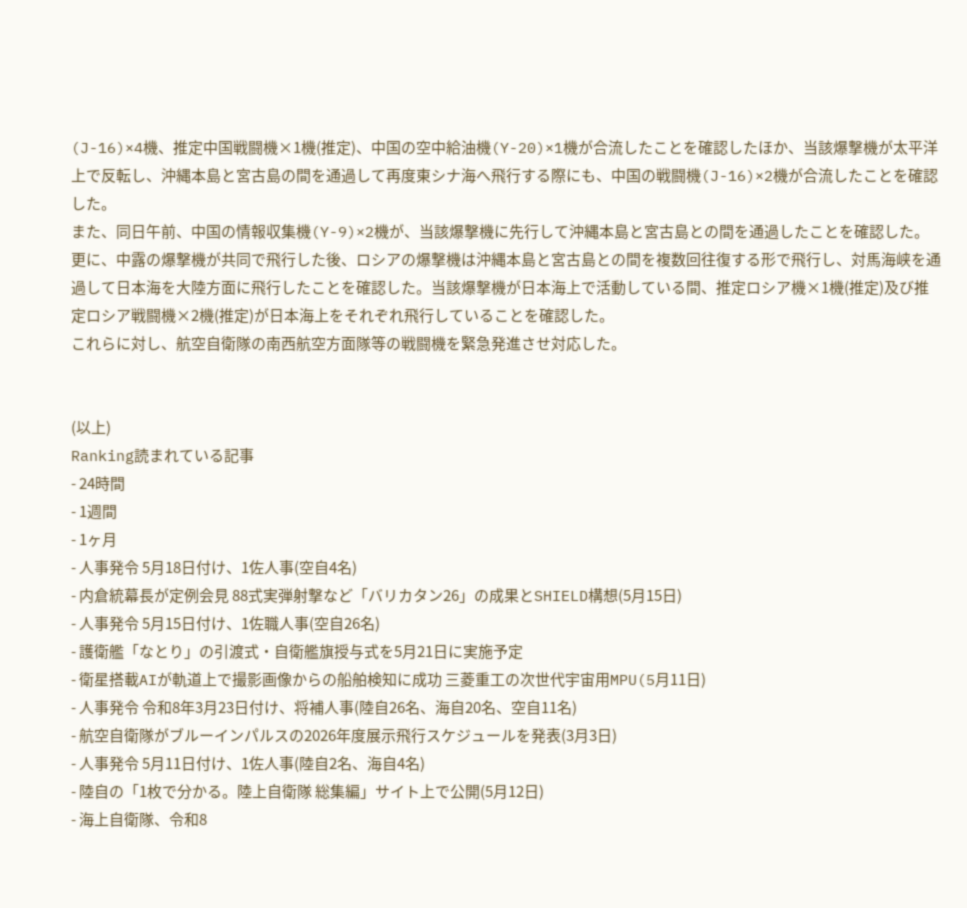(J-16)×4機、推定中国戦闘機×1機(推定)、中国の空中給油機(Y-20)×1機が合流したことを確認したほか、当該爆撃機が太平洋上で反転し、沖縄本島と宮古島の間を通過して再度東シナ海へ飛行する際にも、中国の戦闘機(J-16)×2機が合流したことを確認した。
また、同日午前、中国の情報収集機(Y-9)×2機が、当該爆撃機に先行して沖縄本島と宮古島との間を通過したことを確認した。
更に、中露の爆撃機が共同で飛行した後、ロシアの爆撃機は沖縄本島と宮古島との間を複数回往復する形で飛行し、対馬海峡を通過して日本海を大陸方面に飛行したことを確認した。当該爆撃機が日本海上で活動している間、推定ロシア機×1機(推定)及び推定ロシア戦闘機×2機(推定)が日本海上をそれぞれ飛行していることを確認した。
これらに対し、航空自衛隊の南西航空方面隊等の戦闘機を緊急発進させ対応した。


(以上)
Ranking読まれている記事
- 24時間
- 1週間
- 1ヶ月
- 人事発令 5月18日付け、1佐人事(空自4名)
- 内倉統幕長が定例会見 88式実弾射撃など「バリカタン26」の成果とSHIELD構想(5月15日)
- 人事発令 5月15日付け、1佐職人事(空自26名)
- 護衛艦「なとり」の引渡式・自衛艦旗授与式を5月21日に実施予定
- 衛星搭載AIが軌道上で撮影画像からの船舶検知に成功 三菱重工の次世代宇宙用MPU(5月11日)
- 人事発令 令和8年3月23日付け、将補人事(陸自26名、海自20名、空自11名)
- 航空自衛隊がブルーインパルスの2026年度展示飛行スケジュールを発表(3月3日)
- 人事発令 5月11日付け、1佐人事(陸自2名、海自4名)
- 陸自の「1枚で分かる。陸上自衛隊 総集編」サイト上で公開(5月12日)
- 海上自衛隊、令和8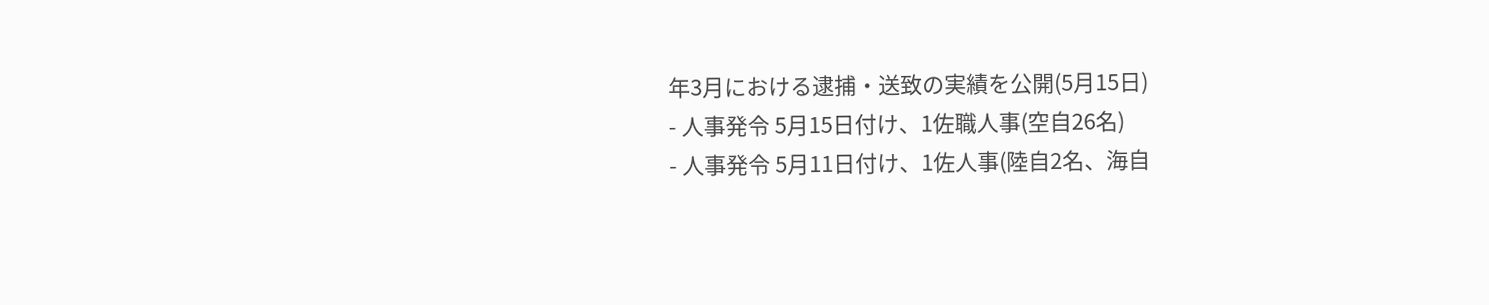年3月における逮捕・送致の実績を公開(5月15日)
- 人事発令 5月15日付け、1佐職人事(空自26名)
- 人事発令 5月11日付け、1佐人事(陸自2名、海自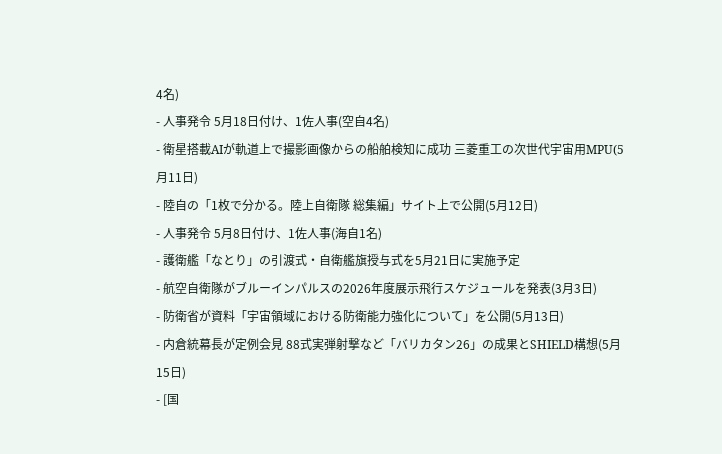4名)
- 人事発令 5月18日付け、1佐人事(空自4名)
- 衛星搭載AIが軌道上で撮影画像からの船舶検知に成功 三菱重工の次世代宇宙用MPU(5月11日)
- 陸自の「1枚で分かる。陸上自衛隊 総集編」サイト上で公開(5月12日)
- 人事発令 5月8日付け、1佐人事(海自1名)
- 護衛艦「なとり」の引渡式・自衛艦旗授与式を5月21日に実施予定
- 航空自衛隊がブルーインパルスの2026年度展示飛行スケジュールを発表(3月3日)
- 防衛省が資料「宇宙領域における防衛能力強化について」を公開(5月13日)
- 内倉統幕長が定例会見 88式実弾射撃など「バリカタン26」の成果とSHIELD構想(5月15日)
- [国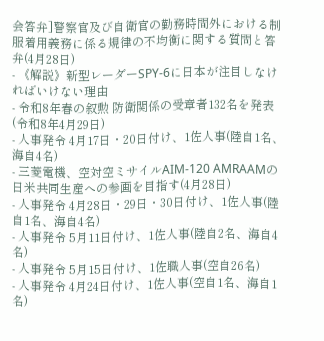会答弁]警察官及び自衛官の勤務時間外における制服着用義務に係る規律の不均衡に関する質問と答弁(4月28日)
- 《解説》新型レーダーSPY-6に日本が注目しなければいけない理由
- 令和8年春の叙勲 防衛関係の受章者132名を発表(令和8年4月29日)
- 人事発令 4月17日・20日付け、1佐人事(陸自1名、海自4名)
- 三菱電機、空対空ミサイルAIM-120 AMRAAMの日米共同生産への参画を目指す(4月28日)
- 人事発令 4月28日・29日・30日付け、1佐人事(陸自1名、海自4名)
- 人事発令 5月11日付け、1佐人事(陸自2名、海自4名)
- 人事発令 5月15日付け、1佐職人事(空自26名)
- 人事発令 4月24日付け、1佐人事(空自1名、海自1名)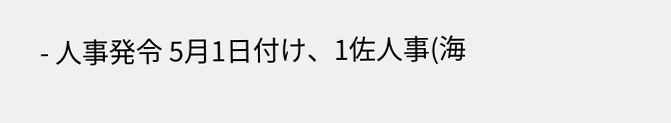- 人事発令 5月1日付け、1佐人事(海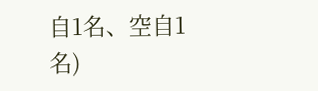自1名、空自1名)